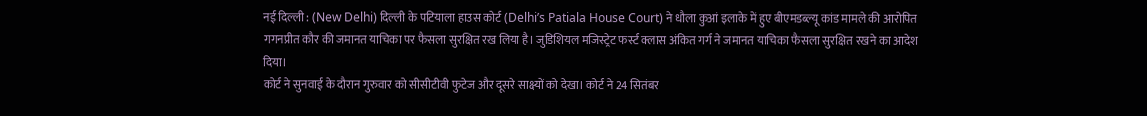नई दिल्ली : (New Delhi) दिल्ली के पटियाला हाउस कोर्ट (Delhi’s Patiala House Court) ने धौला कुआं इलाके में हुए बीएमडब्ल्यू कांड मामले की आरोपित गगनप्रीत कौर की जमानत याचिका पर फैसला सुरक्षित रख लिया है। जुडिशियल मजिस्ट्रेट फर्स्ट क्लास अंकित गर्ग ने जमानत याचिका फैसला सुरक्षित रखने का आदेश दिया।
कोर्ट ने सुनवाई के दौरान गुरुवार को सीसीटीवी फुटेज और दूसरे साक्ष्यों को देखा। कोर्ट ने 24 सितंबर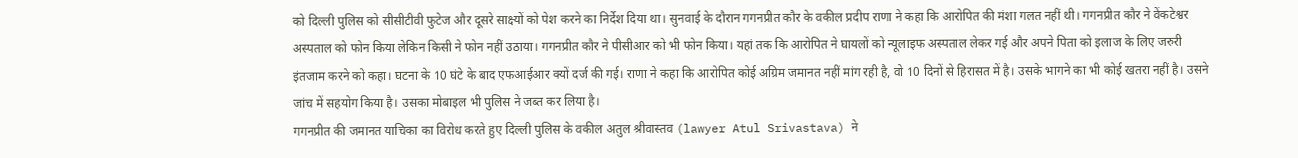को दिल्ली पुलिस को सीसीटीवी फुटेज और दूसरे साक्ष्यों को पेश करने का निर्देश दिया था। सुनवाई के दौरान गगनप्रीत कौर के वकील प्रदीप राणा ने कहा कि आरोपित की मंशा गलत नहीं थी। गगनप्रीत कौर ने वेंकटेश्वर अस्पताल को फोन किया लेकिन किसी ने फोन नहीं उठाया। गगनप्रीत कौर ने पीसीआर को भी फोन किया। यहां तक कि आरोपित ने घायलों को न्यूलाइफ अस्पताल लेकर गई और अपने पिता को इलाज के लिए जरुरी इंतजाम करने को कहा। घटना के 10 घंटे के बाद एफआईआर क्यों दर्ज की गई। राणा ने कहा कि आरोपित कोई अग्रिम जमानत नहीं मांग रही है, वो 10 दिनों से हिरासत में है। उसके भागने का भी कोई खतरा नहीं है। उसने जांच में सहयोग किया है। उसका मोबाइल भी पुलिस ने जब्त कर लिया है।
गगनप्रीत की जमानत याचिका का विरोध करते हुए दिल्ली पुलिस के वकील अतुल श्रीवास्तव (lawyer Atul Srivastava) ने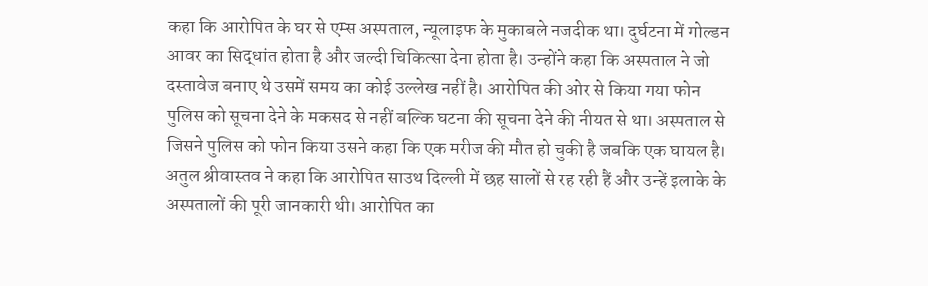कहा कि आरोपित के घर से एम्स अस्पताल, न्यूलाइफ के मुकाबले नजदीक था। दुर्घटना में गोल्डन आवर का सिद्धांत होता है और जल्दी चिकित्सा देना होता है। उन्होंने कहा कि अस्पताल ने जो दस्तावेज बनाए थे उसमें समय का कोई उल्लेख नहीं है। आरोपित की ओर से किया गया फोन पुलिस को सूचना देने के मकसद से नहीं बल्कि घटना की सूचना देने की नीयत से था। अस्पताल से जिसने पुलिस को फोन किया उसने कहा कि एक मरीज की मौत हो चुकी है जबकि एक घायल है। अतुल श्रीवास्तव ने कहा कि आरोपित साउथ दिल्ली में छह सालों से रह रही हैं और उन्हें इलाके के अस्पतालों की पूरी जानकारी थी। आरोपित का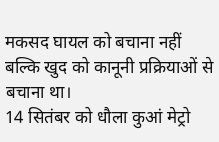मकसद घायल को बचाना नहीं बल्कि खुद को कानूनी प्रक्रियाओं से बचाना था।
14 सितंबर को धौला कुआं मेट्रो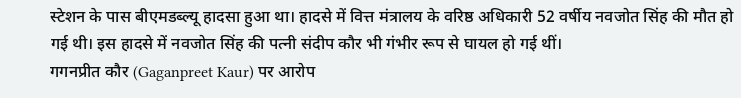स्टेशन के पास बीएमडब्ल्यू हादसा हुआ था। हादसे में वित्त मंत्रालय के वरिष्ठ अधिकारी 52 वर्षीय नवजोत सिंह की मौत हो गई थी। इस हादसे में नवजोत सिंह की पत्नी संदीप कौर भी गंभीर रूप से घायल हो गई थीं।
गगनप्रीत कौर (Gaganpreet Kaur) पर आरोप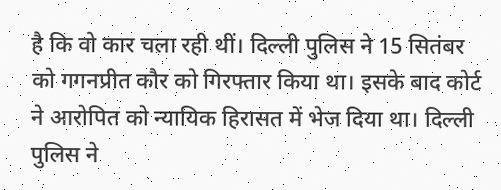है कि वो कार चला रही थीं। दिल्ली पुलिस ने 15 सितंबर को गगनप्रीत कौर को गिरफ्तार किया था। इसके बाद कोर्ट ने आरोपित को न्यायिक हिरासत में भेज दिया था। दिल्ली पुलिस ने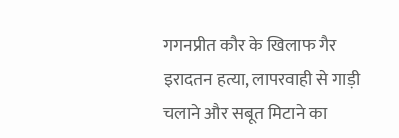गगनप्रीत कौर के खिलाफ गैर इरादतन हत्या, लापरवाही से गाड़ी चलाने और सबूत मिटाने का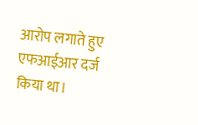आरोप लगाते हुए एफआईआर दर्ज किया था।